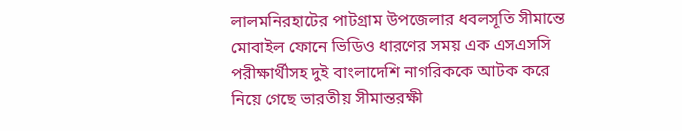লালমনিরহাটের পাটগ্রাম উপজেলার ধবলসূতি সীমান্তে মোবাইল ফোনে ভিডিও ধারণের সময় এক এসএসসি পরীক্ষার্থীসহ দুই বাংলাদেশি নাগরিককে আটক করে নিয়ে গেছে ভারতীয় সীমান্তরক্ষী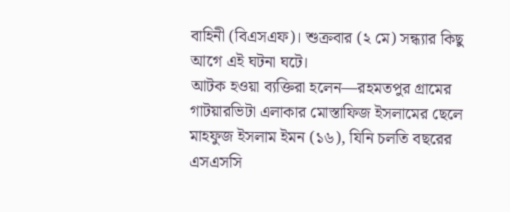বাহিনী (বিএসএফ)। শুক্রবার (২ মে) সন্ধ্যার কিছু আগে এই ঘটনা ঘটে।
আটক হওয়া ব্যক্তিরা হলেন—রহমতপুর গ্রামের গাটয়ারভিটা এলাকার মোস্তাফিজ ইসলামের ছেলে মাহফুজ ইসলাম ইমন (১৬), যিনি চলতি বছরের এসএসসি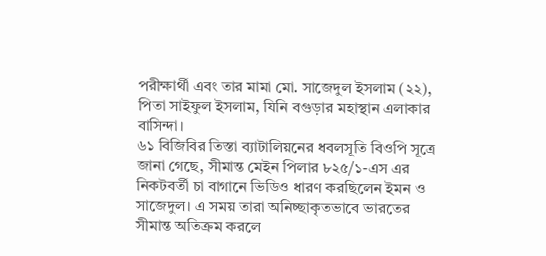পরীক্ষার্থী এবং তার মামা মো. সাজেদুল ইসলাম (২২), পিতা সাইফুল ইসলাম, যিনি বগুড়ার মহাস্থান এলাকার বাসিন্দা।
৬১ বিজিবির তিস্তা ব্যাটালিয়নের ধবলসূতি বিওপি সূত্রে জানা গেছে, সীমান্ত মেইন পিলার ৮২৫/১-এস এর নিকটবর্তী চা বাগানে ভিডিও ধারণ করছিলেন ইমন ও সাজেদুল। এ সময় তারা অনিচ্ছাকৃতভাবে ভারতের সীমান্ত অতিক্রম করলে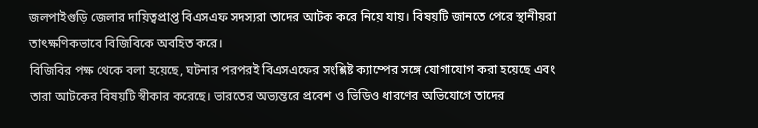জলপাইগুড়ি জেলার দায়িত্বপ্রাপ্ত বিএসএফ সদস্যরা তাদের আটক করে নিয়ে যায়। বিষয়টি জানতে পেরে স্থানীয়রা তাৎক্ষণিকভাবে বিজিবিকে অবহিত করে।
বিজিবির পক্ষ থেকে বলা হয়েছে, ঘটনার পরপরই বিএসএফের সংশ্লিষ্ট ক্যাম্পের সঙ্গে যোগাযোগ করা হয়েছে এবং তারা আটকের বিষয়টি স্বীকার করেছে। ভারতের অভ্যন্তরে প্রবেশ ও ভিডিও ধারণের অভিযোগে তাদের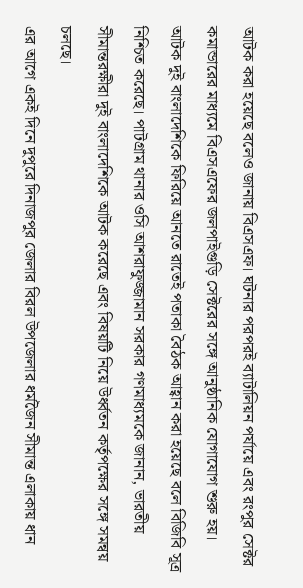আটক করা হয়েছে বলেও জানায় বিএসএফ। ঘটনার পরপরই ব্যাটালিয়ন পর্যায়ে এবং রংপুর সেক্টর কমান্ডারের মাধ্যমে বিএসএফের জলপাইগুড়ি সেক্টরের সঙ্গে আনুষ্ঠানিক যোগাযোগ শুরু হয়।
আটক দুই বাংলাদেশিকে ফিরিয়ে আনতে রাতেই পতাকা বৈঠক আহ্বান করা হয়েছে বলে বিজিবি সূত্র নিশ্চিত করেছে। পাটগ্রাম থানার ওসি আশরাফুজ্জামান সরকার গণমাধ্যমকে জানান, ভারতীয় সীমান্তরক্ষীরা দুই বাংলাদেশিকে আটক করেছে এবং বিষয়টি নিয়ে উর্ধ্বতন কর্তৃপক্ষের সঙ্গে সমন্বয় চলছে।
এর আগে একই দিনে দুপুরে দিনাজপুর জেলার বিরল উপজেলার ধর্মজৈন সীমান্ত এলাকায় ধান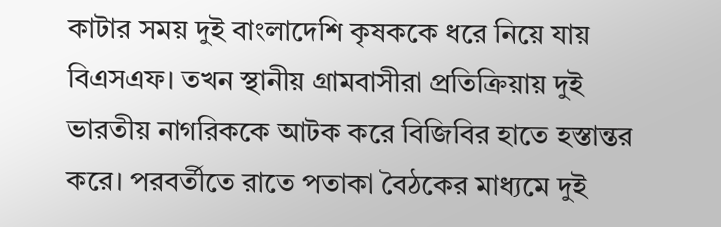কাটার সময় দুই বাংলাদেশি কৃষককে ধরে নিয়ে যায় বিএসএফ। তখন স্থানীয় গ্রামবাসীরা প্রতিক্রিয়ায় দুই ভারতীয় নাগরিককে আটক করে বিজিবির হাতে হস্তান্তর করে। পরবর্তীতে রাতে পতাকা বৈঠকের মাধ্যমে দুই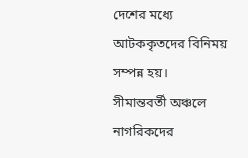দেশের মধ্যে আটককৃতদের বিনিময় সম্পন্ন হয়।
সীমান্তবর্তী অঞ্চলে নাগরিকদের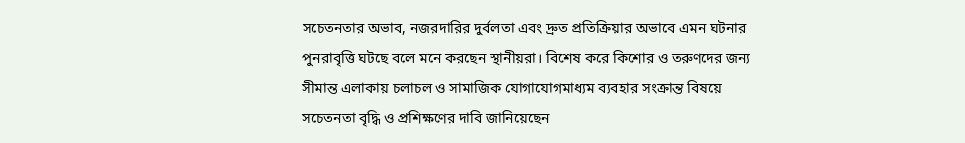সচেতনতার অভাব, নজরদারির দুর্বলতা এবং দ্রুত প্রতিক্রিয়ার অভাবে এমন ঘটনার পুনরাবৃত্তি ঘটছে বলে মনে করছেন স্থানীয়রা। বিশেষ করে কিশোর ও তরুণদের জন্য সীমান্ত এলাকায় চলাচল ও সামাজিক যোগাযোগমাধ্যম ব্যবহার সংক্রান্ত বিষয়ে সচেতনতা বৃদ্ধি ও প্রশিক্ষণের দাবি জানিয়েছেন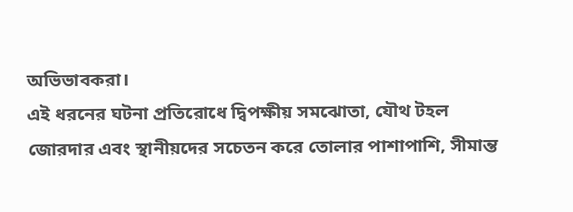অভিভাবকরা।
এই ধরনের ঘটনা প্রতিরোধে দ্বিপক্ষীয় সমঝোতা, যৌথ টহল জোরদার এবং স্থানীয়দের সচেতন করে তোলার পাশাপাশি, সীমান্ত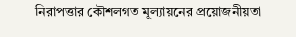নিরাপত্তার কৌশলগত মূল্যায়নের প্রয়োজনীয়তা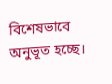বিশেষভাবে অনুভূত হচ্ছে।